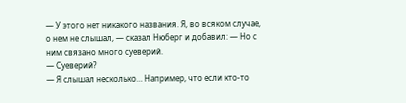— У этого нет никакого названия. Я, во всяком случае, о нем не слышал, — сказал Нюберг и добавил: — Но с ним связано много суеверий.
— Суеверий?
— Я слышал несколько… Например, что если кто-то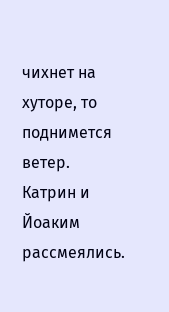чихнет на хуторе, то поднимется ветер.
Катрин и Йоаким рассмеялись.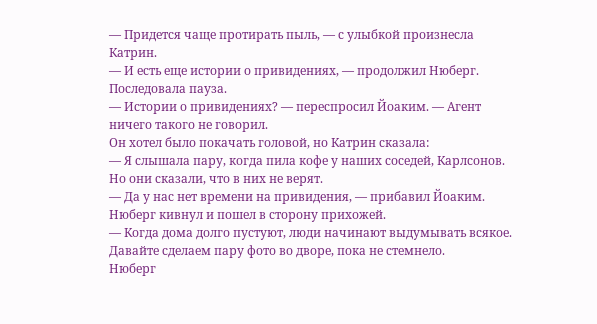— Придется чаще протирать пыль, — с улыбкой произнесла Катрин.
— И есть еще истории о привидениях, — продолжил Нюберг.
Последовала пауза.
— Истории о привидениях? — переспросил Йоаким. — Агент ничего такого не говорил.
Он хотел было покачать головой, но Катрин сказала:
— Я слышала пару, когда пила кофе у наших соседей, Карлсонов. Но они сказали, что в них не верят.
— Да у нас нет времени на привидения, — прибавил Йоаким.
Нюберг кивнул и пошел в сторону прихожей.
— Когда дома долго пустуют, люди начинают выдумывать всякое. Давайте сделаем пару фото во дворе, пока не стемнело.
Нюберг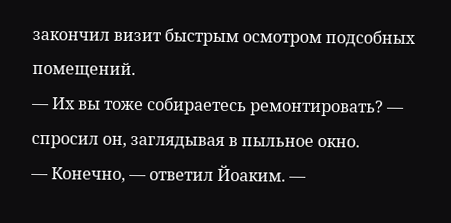закончил визит быстрым осмотром подсобных помещений.
— Их вы тоже собираетесь ремонтировать? — спросил он, заглядывая в пыльное окно.
— Конечно, — ответил Йоаким. —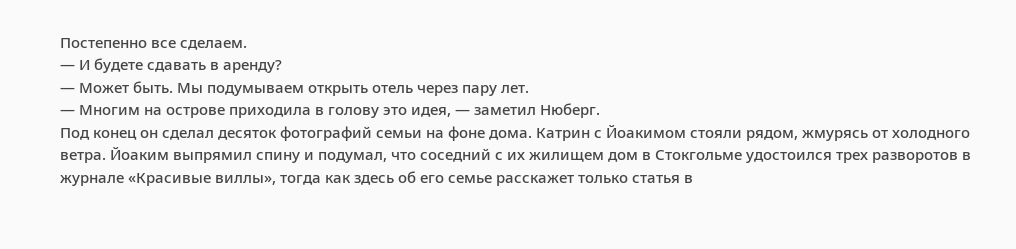Постепенно все сделаем.
— И будете сдавать в аренду?
— Может быть. Мы подумываем открыть отель через пару лет.
— Многим на острове приходила в голову это идея, — заметил Нюберг.
Под конец он сделал десяток фотографий семьи на фоне дома. Катрин с Йоакимом стояли рядом, жмурясь от холодного ветра. Йоаким выпрямил спину и подумал, что соседний с их жилищем дом в Стокгольме удостоился трех разворотов в журнале «Красивые виллы», тогда как здесь об его семье расскажет только статья в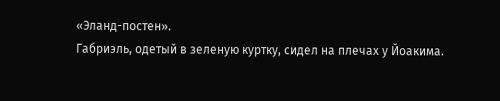«Эланд-постен».
Габриэль, одетый в зеленую куртку, сидел на плечах у Йоакима.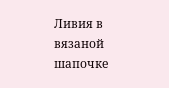Ливия в вязаной шапочке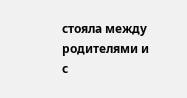стояла между родителями и с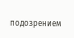подозрением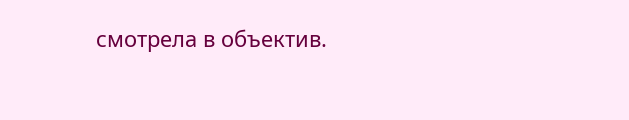смотрела в объектив.